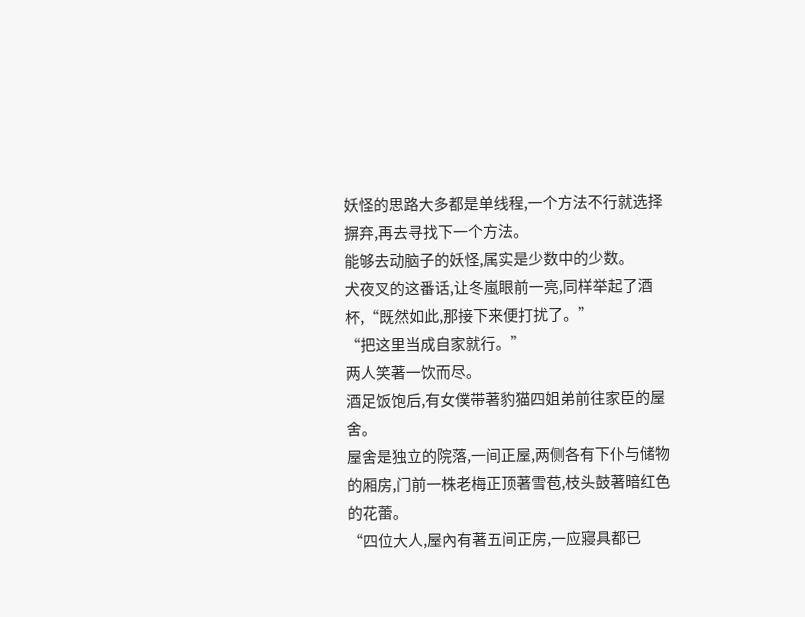妖怪的思路大多都是单线程,一个方法不行就选择摒弃,再去寻找下一个方法。
能够去动脑子的妖怪,属实是少数中的少数。
犬夜叉的这番话,让冬嵐眼前一亮,同样举起了酒杯,“既然如此,那接下来便打扰了。”
“把这里当成自家就行。”
两人笑著一饮而尽。
酒足饭饱后,有女僕带著豹猫四姐弟前往家臣的屋舍。
屋舍是独立的院落,一间正屋,两侧各有下仆与储物的厢房,门前一株老梅正顶著雪苞,枝头鼓著暗红色的花蕾。
“四位大人,屋內有著五间正房,一应寢具都已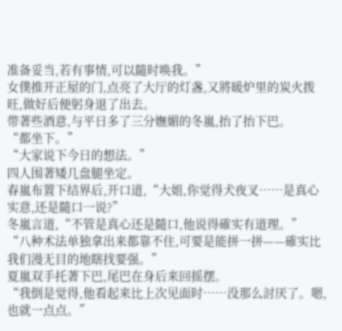准备妥当,若有事情,可以隨时唤我。”
女僕推开正屋的门,点亮了大厅的灯盏,又將暖炉里的炭火拨旺,做好后便躬身退了出去。
带著些酒意,与平日多了三分嫵媚的冬嵐,抬了抬下巴。
“都坐下。”
“大家说下今日的想法。”
四人围著矮几盘腿坐定。
春嵐布置下结界后,开口道,“大姐,你觉得犬夜叉……是真心实意,还是隨口一说?”
冬嵐言道,“不管是真心还是隨口,他说得確实有道理。”
“八种术法单独拿出来都靠不住,可要是能拼一拼——確实比我们漫无目的地瞎找要强。”
夏嵐双手托著下巴,尾巴在身后来回摇摆。
“我倒是觉得,他看起来比上次见面时……没那么討厌了。嗯,也就一点点。”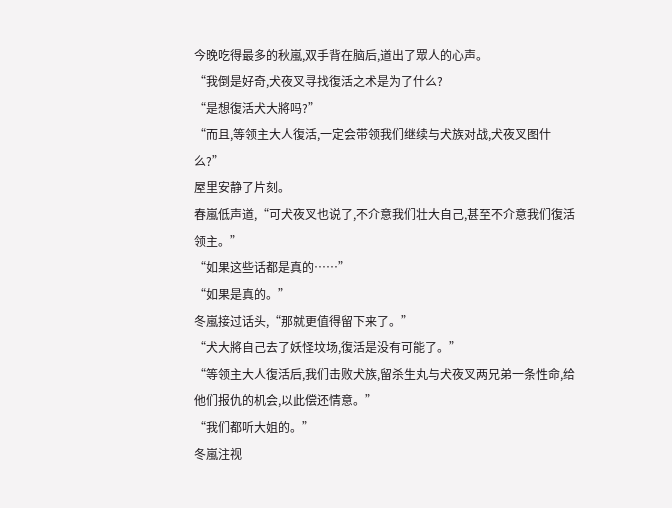今晚吃得最多的秋嵐,双手背在脑后,道出了眾人的心声。
“我倒是好奇,犬夜叉寻找復活之术是为了什么?
“是想復活犬大將吗?”
“而且,等领主大人復活,一定会带领我们继续与犬族对战,犬夜叉图什么?”
屋里安静了片刻。
春嵐低声道,“可犬夜叉也说了,不介意我们壮大自己,甚至不介意我们復活领主。”
“如果这些话都是真的……”
“如果是真的。”
冬嵐接过话头,“那就更值得留下来了。”
“犬大將自己去了妖怪坟场,復活是没有可能了。”
“等领主大人復活后,我们击败犬族,留杀生丸与犬夜叉两兄弟一条性命,给他们报仇的机会,以此偿还情意。”
“我们都听大姐的。”
冬嵐注视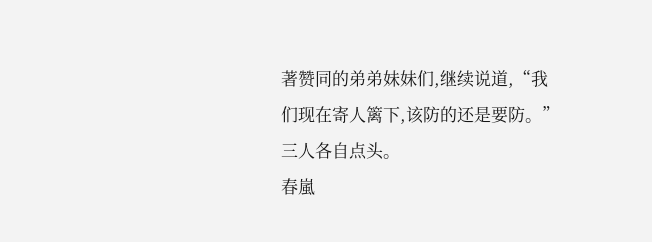著赞同的弟弟妹妹们,继续说道,“我们现在寄人篱下,该防的还是要防。”
三人各自点头。
春嵐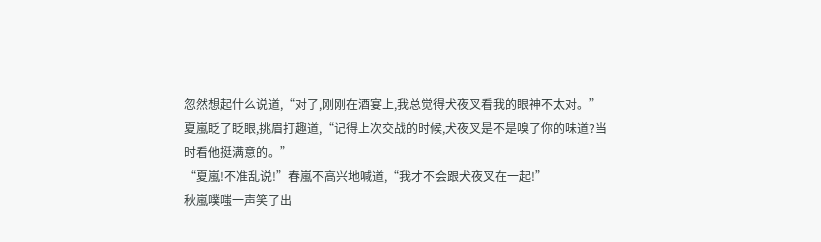忽然想起什么说道,“对了,刚刚在酒宴上,我总觉得犬夜叉看我的眼神不太对。”
夏嵐眨了眨眼,挑眉打趣道,“记得上次交战的时候,犬夜叉是不是嗅了你的味道?当时看他挺满意的。”
“夏嵐!不准乱说!”春嵐不高兴地喊道,“我才不会跟犬夜叉在一起!”
秋嵐噗嗤一声笑了出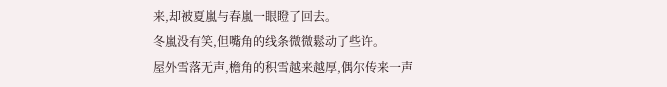来,却被夏嵐与春嵐一眼瞪了回去。
冬嵐没有笑,但嘴角的线条微微鬆动了些许。
屋外雪落无声,檐角的积雪越来越厚,偶尔传来一声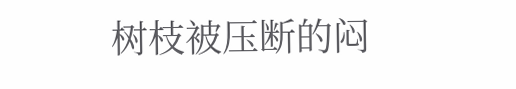树枝被压断的闷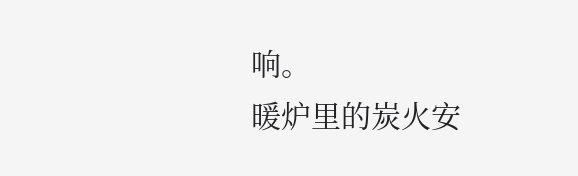响。
暖炉里的炭火安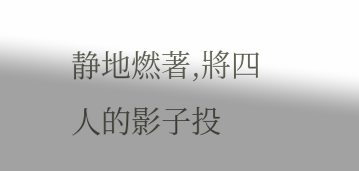静地燃著,將四人的影子投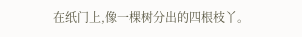在纸门上,像一棵树分出的四根枝丫。